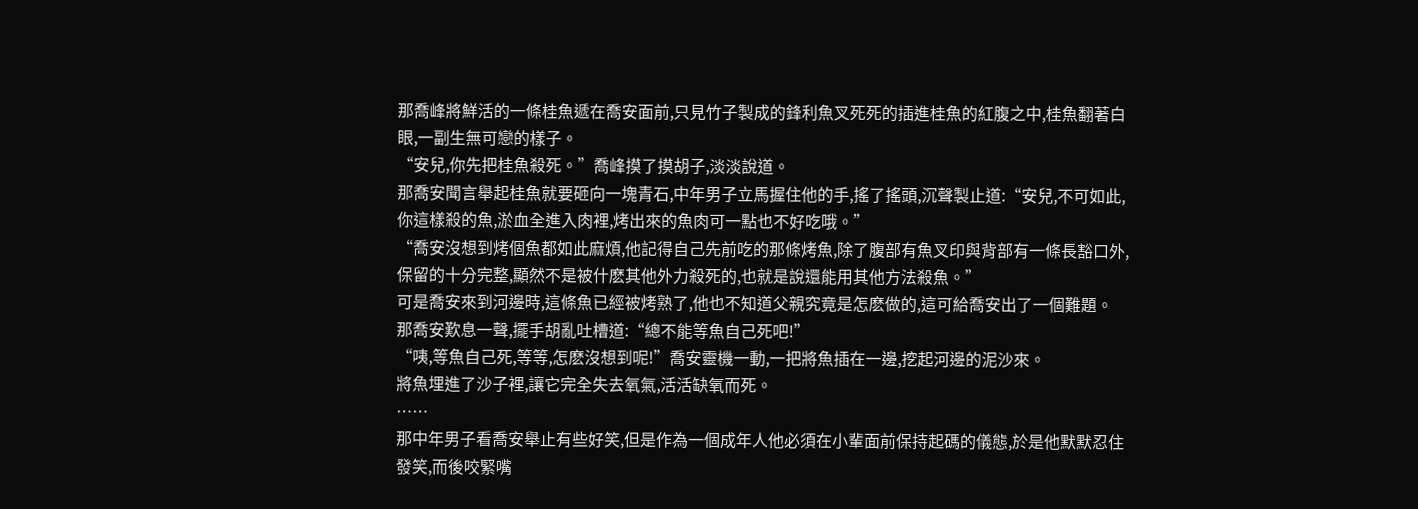那喬峰將鮮活的一條桂魚遞在喬安面前,只見竹子製成的鋒利魚叉死死的插進桂魚的紅腹之中,桂魚翻著白眼,一副生無可戀的樣子。
“安兒,你先把桂魚殺死。”喬峰摸了摸胡子,淡淡說道。
那喬安聞言舉起桂魚就要砸向一塊青石,中年男子立馬握住他的手,搖了搖頭,沉聲製止道:“安兒,不可如此,你這樣殺的魚,淤血全進入肉裡,烤出來的魚肉可一點也不好吃哦。”
“喬安沒想到烤個魚都如此麻煩,他記得自己先前吃的那條烤魚,除了腹部有魚叉印與背部有一條長豁口外,保留的十分完整,顯然不是被什麽其他外力殺死的,也就是說還能用其他方法殺魚。”
可是喬安來到河邊時,這條魚已經被烤熟了,他也不知道父親究竟是怎麽做的,這可給喬安出了一個難題。
那喬安歎息一聲,擺手胡亂吐槽道:“總不能等魚自己死吧!”
“咦,等魚自己死,等等,怎麽沒想到呢!”喬安靈機一動,一把將魚插在一邊,挖起河邊的泥沙來。
將魚埋進了沙子裡,讓它完全失去氧氣,活活缺氧而死。
……
那中年男子看喬安舉止有些好笑,但是作為一個成年人他必須在小輩面前保持起碼的儀態,於是他默默忍住發笑,而後咬緊嘴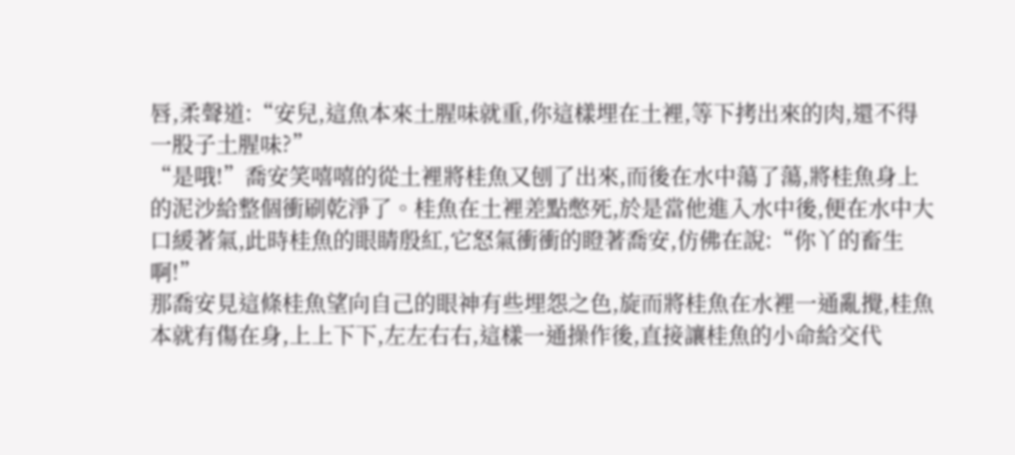唇,柔聲道:“安兒,這魚本來土腥味就重,你這樣埋在土裡,等下拷出來的肉,還不得一股子土腥味?”
“是哦!”喬安笑嘻嘻的從土裡將桂魚又刨了出來,而後在水中蕩了蕩,將桂魚身上的泥沙給整個衝刷乾淨了。桂魚在土裡差點憋死,於是當他進入水中後,便在水中大口緩著氣,此時桂魚的眼睛殷紅,它怒氣衝衝的瞪著喬安,仿佛在說:“你丫的畜生啊!”
那喬安見這條桂魚望向自己的眼神有些埋怨之色,旋而將桂魚在水裡一通亂攪,桂魚本就有傷在身,上上下下,左左右右,這樣一通操作後,直接讓桂魚的小命給交代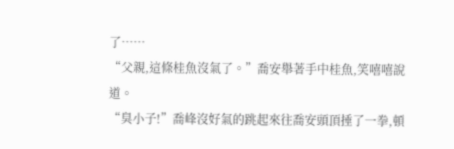了……
“父親,這條桂魚沒氣了。”喬安舉著手中桂魚,笑嘻嘻說道。
“臭小子!”喬峰沒好氣的跳起來往喬安頭頂捶了一拳,頓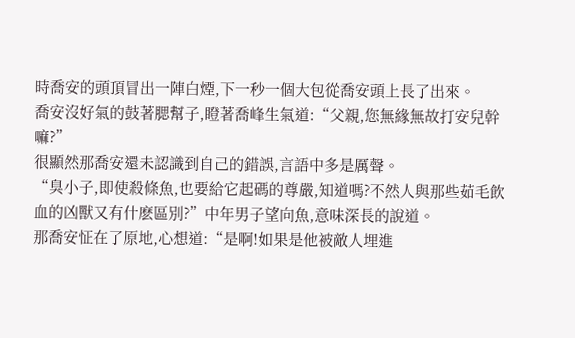時喬安的頭頂冒出一陣白煙,下一秒一個大包從喬安頭上長了出來。
喬安沒好氣的鼓著腮幫子,瞪著喬峰生氣道:“父親,您無緣無故打安兒幹嘛?”
很顯然那喬安還未認識到自己的錯誤,言語中多是厲聲。
“臭小子,即使殺條魚,也要給它起碼的尊嚴,知道嗎?不然人與那些茹毛飲血的凶獸又有什麽區別?”中年男子望向魚,意味深長的說道。
那喬安怔在了原地,心想道:“是啊!如果是他被敵人埋進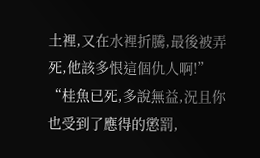土裡,又在水裡折騰,最後被弄死,他該多恨這個仇人啊!”
“桂魚已死,多說無益,況且你也受到了應得的懲罰,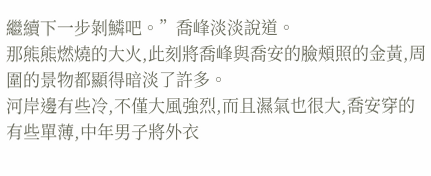繼續下一步剝鱗吧。”喬峰淡淡說道。
那熊熊燃燒的大火,此刻將喬峰與喬安的臉頰照的金黃,周圍的景物都顯得暗淡了許多。
河岸邊有些冷,不僅大風強烈,而且濕氣也很大,喬安穿的有些單薄,中年男子將外衣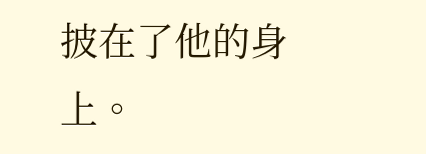披在了他的身上。